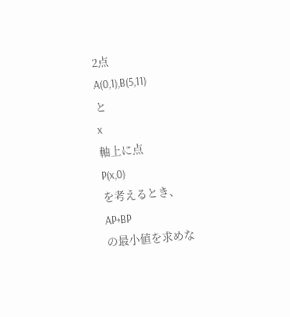2点
A(0,1),B(5,11)
と
x
軸上に点
P(x,0)
を考えるとき、
AP+BP
の最小値を求めな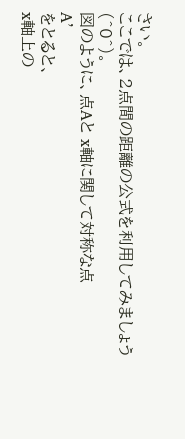さい。
ここでは、2点間の距離の公式を利用してみましょう(^0^)。
図のように、点Aと x軸に関して対称な点
A’
をとると、
x軸上の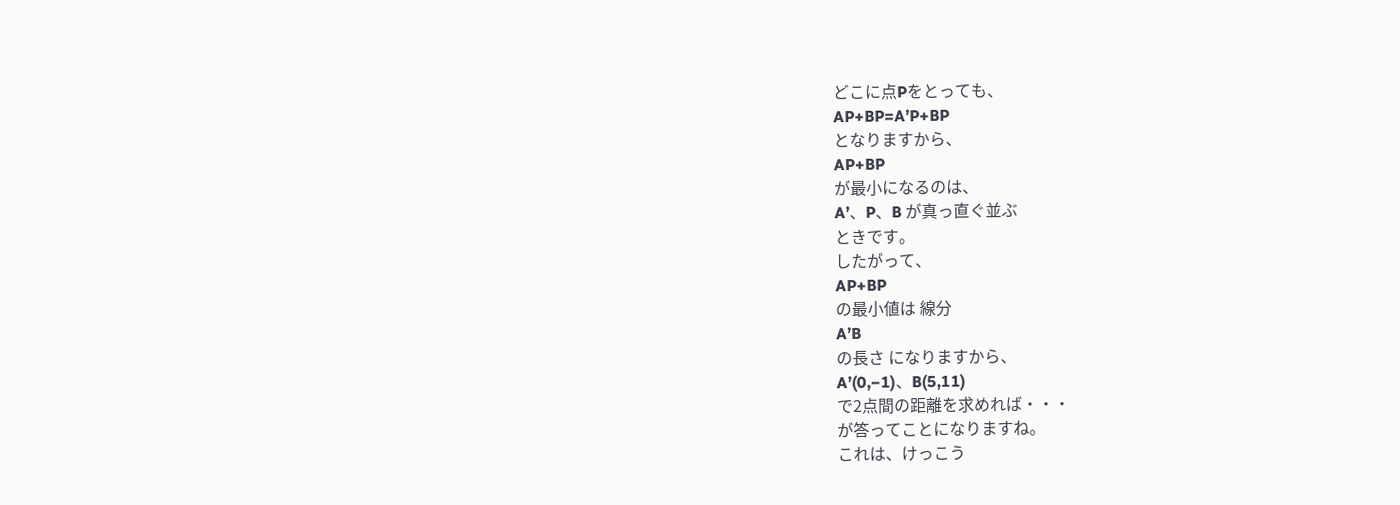どこに点Pをとっても、
AP+BP=A’P+BP
となりますから、
AP+BP
が最小になるのは、
A’、P、B が真っ直ぐ並ぶ
ときです。
したがって、
AP+BP
の最小値は 線分
A’B
の長さ になりますから、
A’(0,−1)、B(5,11)
で2点間の距離を求めれば・・・
が答ってことになりますね。
これは、けっこう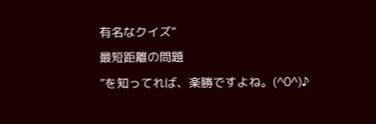有名なクイズ“
最短距離の問題
”を知ってれば、楽勝ですよね。(^0^)♪